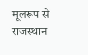मूलरूप से राजस्थान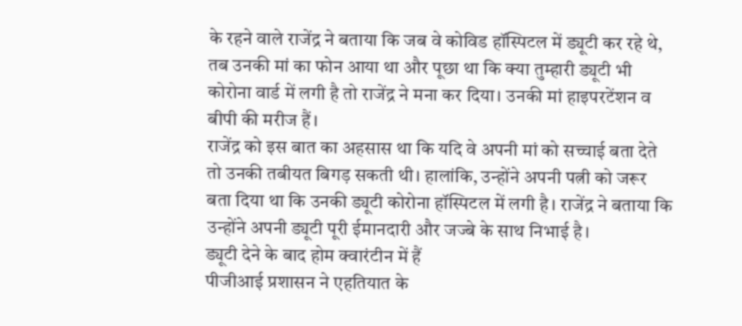के रहने वाले राजेंद्र ने बताया कि जब वे कोविड हॉस्पिटल में ड्यूटी कर रहे थे, तब उनकी मां का फोन आया था और पूछा था कि क्या तुम्हारी ड्यूटी भी कोरोना वार्ड में लगी है तो राजेंद्र ने मना कर दिया। उनकी मां हाइपरटेंशन व बीपी की मरीज हैं।
राजेंद्र को इस बात का अहसास था कि यदि वे अपनी मां को सच्चाई बता देते तो उनकी तबीयत बिगड़ सकती थी। हालांकि, उन्होंने अपनी पत्नी को जरूर बता दिया था कि उनकी ड्यूटी कोरोना हॉस्पिटल में लगी है। राजेंद्र ने बताया कि उन्होंने अपनी ड्यूटी पूरी ईमानदारी और जज्बे के साथ निभाई है।
ड्यूटी देने के बाद होम क्वारंटीन में हैं
पीजीआई प्रशासन ने एहतियात के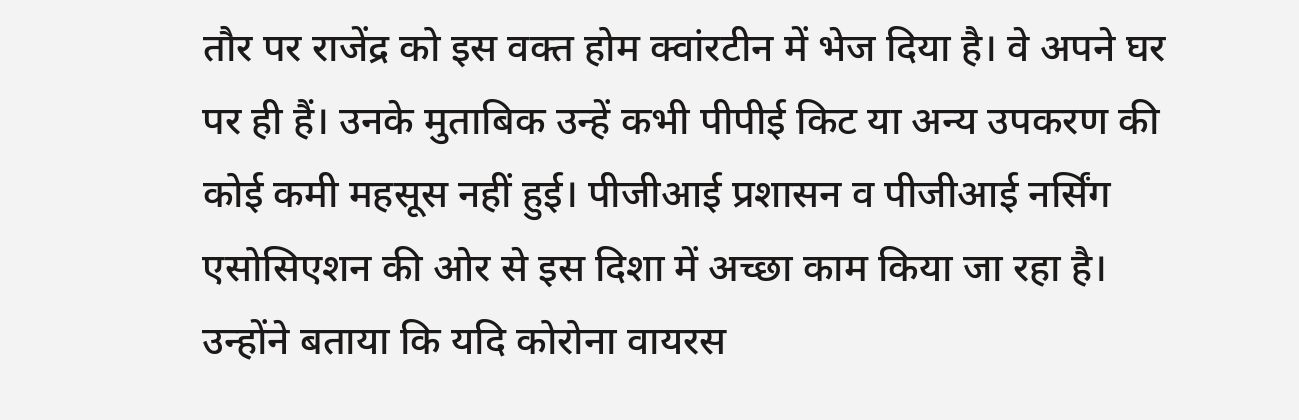तौर पर राजेंद्र को इस वक्त होम क्वांरटीन में भेज दिया है। वे अपने घर पर ही हैं। उनके मुताबिक उन्हें कभी पीपीई किट या अन्य उपकरण की कोई कमी महसूस नहीं हुई। पीजीआई प्रशासन व पीजीआई नर्सिंग एसोसिएशन की ओर से इस दिशा में अच्छा काम किया जा रहा है। उन्होंने बताया कि यदि कोरोना वायरस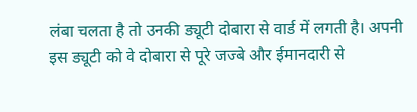लंबा चलता है तो उनकी ड्यूटी दोबारा से वार्ड में लगती है। अपनी इस ड्यूटी को वे दोबारा से पूरे जज्बे और ईमानदारी से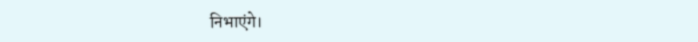निभाएंगे।